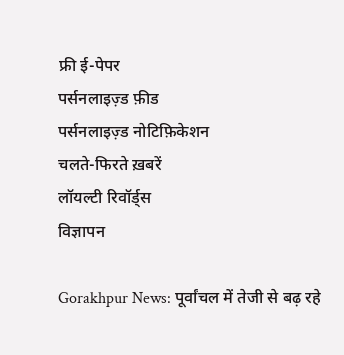फ्री ई-पेपर
पर्सनलाइज़्ड फ़ीड
पर्सनलाइज़्ड नोटिफ़िकेशन
चलते-फिरते ख़बरें
लॉयल्टी रिवॉर्ड्स
विज्ञापन

Gorakhpur News: पूर्वांचल में तेजी से बढ़ रहे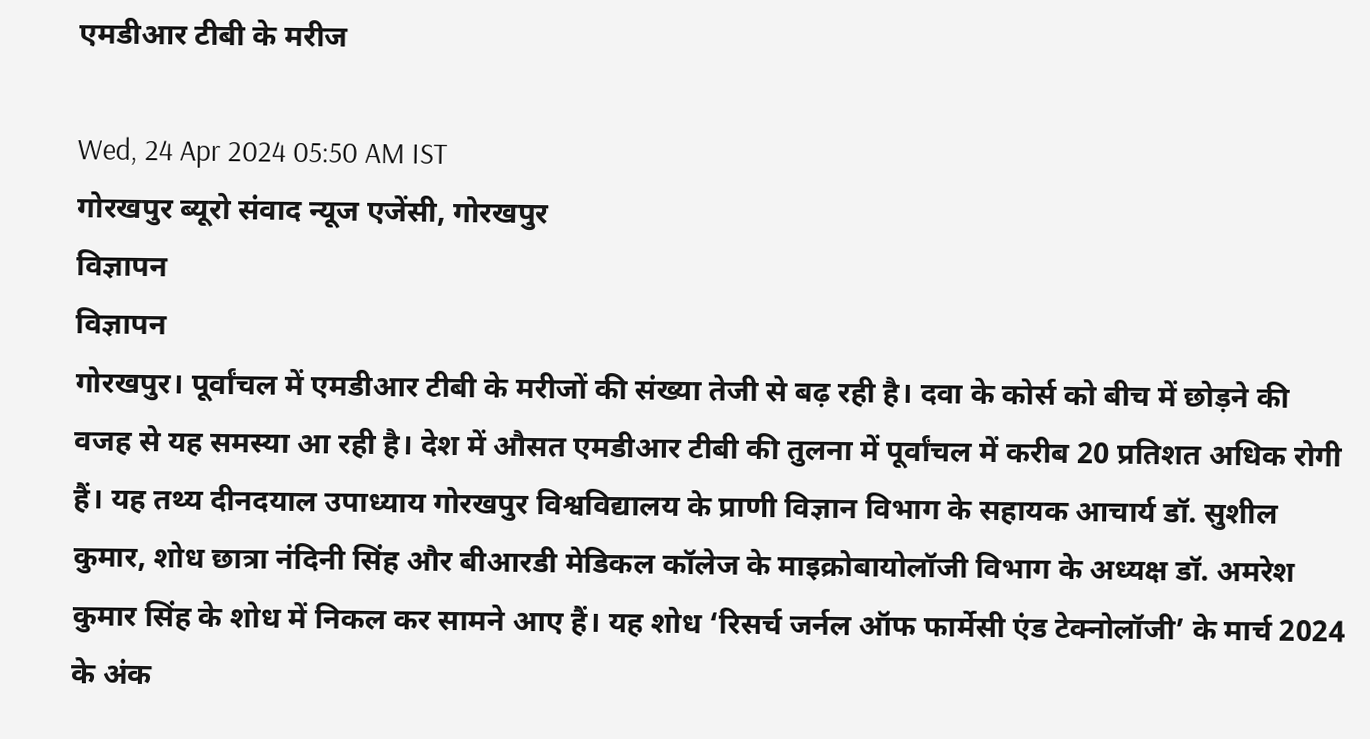एमडीआर टीबी के मरीज

Wed, 24 Apr 2024 05:50 AM IST
गोरखपुर ब्यूरो संवाद न्यूज एजेंसी, गोरखपुर
विज्ञापन
विज्ञापन
गोरखपुर। पूर्वांचल में एमडीआर टीबी के मरीजों की संख्या तेजी से बढ़ रही है। दवा के कोर्स को बीच में छोड़ने की वजह से यह समस्या आ रही है। देश में औसत एमडीआर टीबी की तुलना में पूर्वांचल में करीब 20 प्रतिशत अधिक रोगी हैं। यह तथ्य दीनदयाल उपाध्याय गोरखपुर विश्वविद्यालय के प्राणी विज्ञान विभाग के सहायक आचार्य डॉ. सुशील कुमार, शोध छात्रा नंदिनी सिंह और बीआरडी मेडिकल कॉलेज के माइक्रोबायोलॉजी विभाग के अध्यक्ष डॉ. अमरेश कुमार सिंह के शोध में निकल कर सामने आए हैं। यह शोध ‘रिसर्च जर्नल ऑफ फार्मेसी एंड टेक्नोलॉजी’ के मार्च 2024 के अंक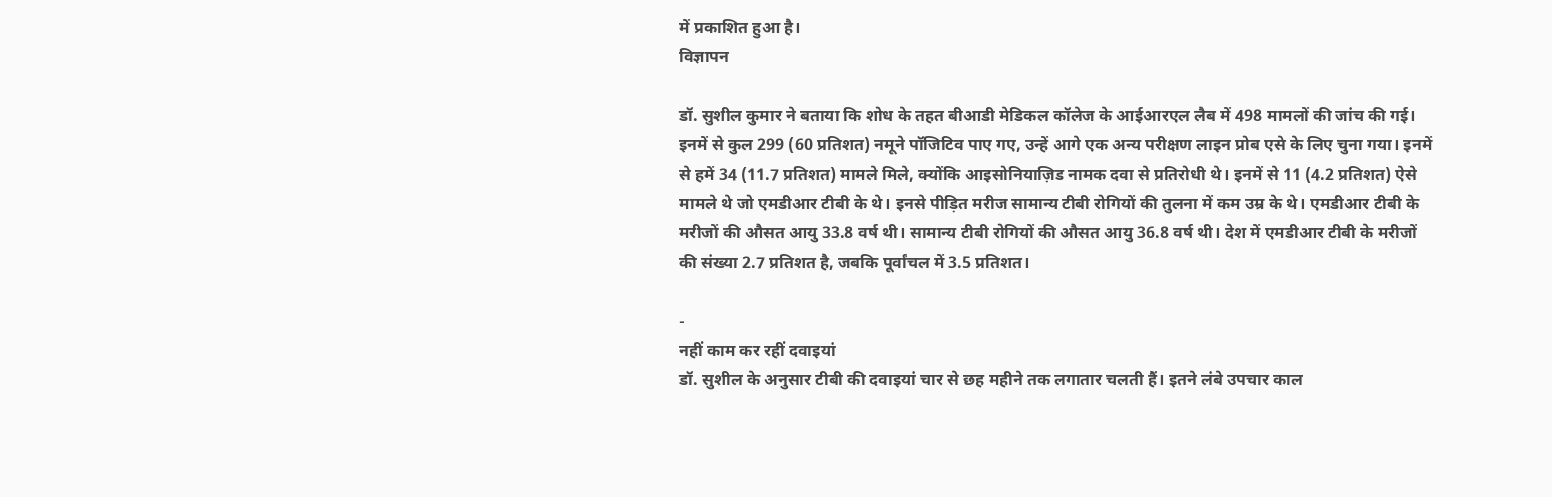में प्रकाशित हुआ है।
विज्ञापन

डॉ. सुशील कुमार ने बताया कि शोध के तहत बीआडी मेडिकल कॉलेज के आईआरएल लैब में 498 मामलों की जांच की गई। इनमें से कुल 299 (60 प्रतिशत) नमूने पॉजिटिव पाए गए, उन्हें आगे एक अन्य परीक्षण लाइन प्रोब एसे के लिए चुना गया। इनमें से हमें 34 (11.7 प्रतिशत) मामले मिले, क्योंकि आइसोनियाज़िड नामक दवा से प्रतिरोधी थे। इनमें से 11 (4.2 प्रतिशत) ऐसे मामले थे जो एमडीआर टीबी के थे। इनसे पीड़ित मरीज सामान्य टीबी रोगियों की तुलना में कम उम्र के थे। एमडीआर टीबी के मरीजों की औसत आयु 33.8 वर्ष थी। सामान्य टीबी रोगियों की औसत आयु 36.8 वर्ष थी। देश में एमडीआर टीबी के मरीजों की संख्या 2.7 प्रतिशत है, जबकि पूर्वांचल में 3.5 प्रतिशत।

-
नहीं काम कर रहीं दवाइयां
डॉ. सुशील के अनुसार टीबी की दवाइयां चार से छह महीने तक लगातार चलती हैं। इतने लंबे उपचार काल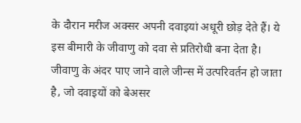के दौरान मरीज अक्सर अपनी दवाइयां अधूरी छोड़ देते हैं। ये इस बीमारी के जीवाणु को दवा से प्रतिरोधी बना देता है। जीवाणु के अंदर पाए जाने वाले जीन्स में उत्परिवर्तन हो जाता है, जो दवाइयों को बेअसर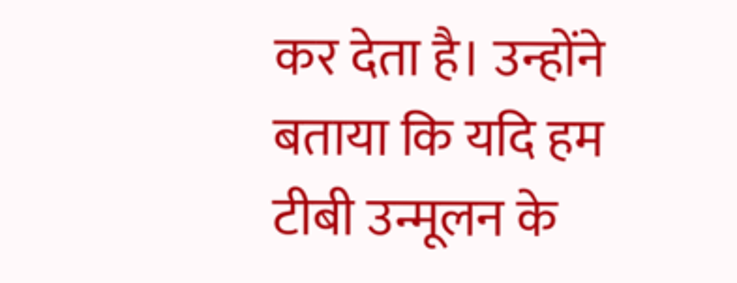कर देता है। उन्होंने बताया कि यदि हम टीबी उन्मूलन के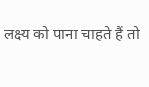लक्ष्य को पाना चाहते हैं तो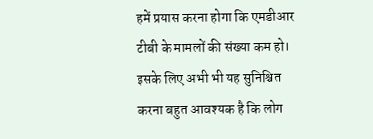हमें प्रयास करना होगा कि एमडीआर टीबी के मामलों की संख्या कम हो। इसके लिए अभी भी यह सुनिश्चित करना बहुत आवश्यक है कि लोग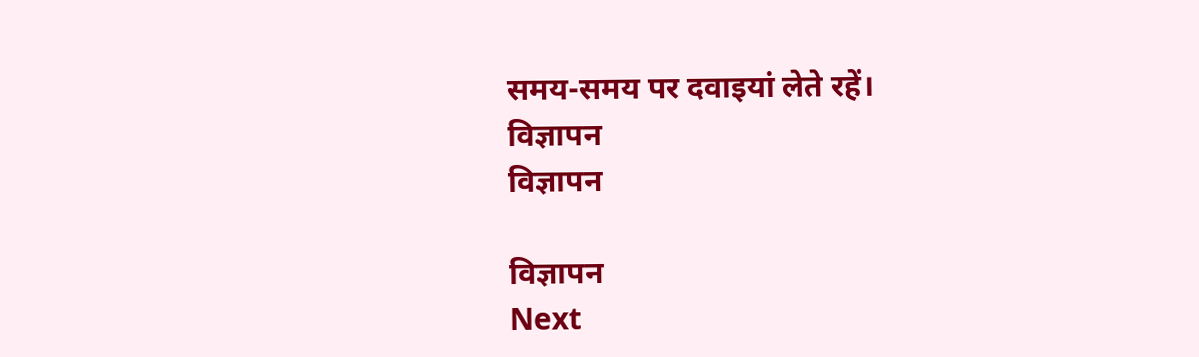समय-समय पर दवाइयां लेते रहें।
विज्ञापन
विज्ञापन

विज्ञापन
Next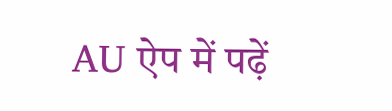AU ऐप में पढ़ें